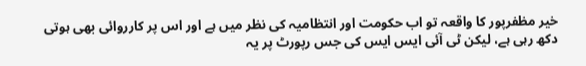خیر مظفرپور کا واقعہ تو اب حکومت اور انتظامیہ کی نظر میں ہے اور اس پر کارروائی بھی ہوتی دکھ رہی ہے، لیکن ٹی آئی ایس ایس کی جس رپورٹ پر یہ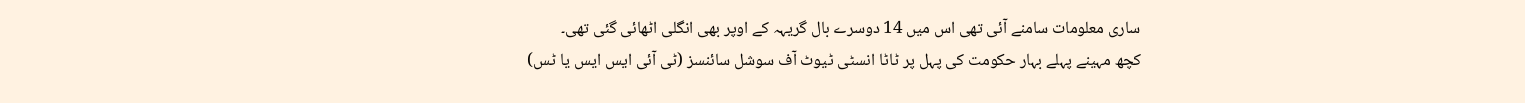ساری معلومات سامنے آئی تھی اس میں 14 دوسرے بال گریہہ کے اوپر بھی انگلی اٹھائی گئی تھی۔
کچھ مہینے پہلے بہار حکومت کی پہل پر ٹاٹا انسٹی ٹیوٹ آف سوشل سائنسز (ٹی آئی ایس ایس یا ٹس)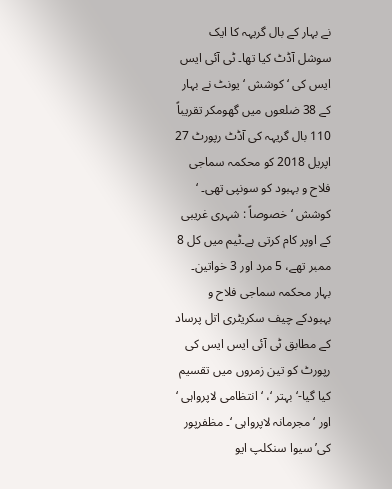نے بہار کے بال گریہہ کا ایک سوشل آڈٹ کیا تھا۔ ٹی آئی ایس ایس کی ‘ کوشش ‘ یونٹ نے بہار کے 38 ضلعوں میں گھومکر تقریباً 110 بال گریہہ کی آڈٹ رپورٹ 27 اپریل 2018 کو محکمہ سماجی فلاح و بہبود کو سونپی تھی۔ ‘ کوشش ‘ خصوصاً : شہری غریبی کے اوپر کام کرتی ہے۔ٹیم میں کل 8 ممبر تھے، 5 مرد اور 3 خواتین۔ بہار محکمہ سماجی فلاح و بہبودکے چیف سکریٹری اتل پرساد کے مطابق ٹی آئی ایس ایس کی رپورٹ کو تین زمروں میں تقسیم کیا گیا-‘ بہتر ‘، ‘ انتظامی لاپرواہی ‘ اور ‘ مجرمانہ لاپرواہی ‘۔ مظفرپور کی’سیوا سنکلپ ایو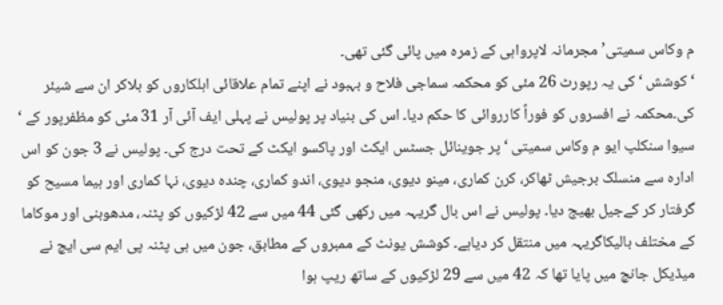م وکاس سمیتی’ مجرمانہ لاپرواہی کے زمرہ میں پائی گئی تھی۔
‘ کوشش ‘ کی یہ رپورٹ 26 مئی کو محکمہ سماجی فلاح و بہبود نے اپنے تمام علاقائی اہلکاروں کو بلاکر ان سے شیئر کی۔محکمہ نے افسروں کو فوراً کارروائی کا حکم دیا۔ اس کی بنیاد پر پولیس نے پہلی ایف آئی آر 31 مئی کو مظفرپور کے ‘ سیوا سنکلپ ایو م وکاس سمیتی ‘ پر جوینائل جسٹس ایکٹ اور پاکسو ایکٹ کے تحت درج کی۔ پولیس نے 3 جون کو اس ادارہ سے منسلک برجیش ٹھاکر، کرن کماری، مینو دیوی، منجو دیوی، اندو کماری، چندہ دیوی، نہا کماری اور ہیما مسیح کو گرفتار کر کےجیل بھیج دیا۔ پولیس نے اس بال گریہہ میں رکھی گئی 44 میں سے 42 لڑکیوں کو پٹنہ، مدھوبنی اور موکاما کے مختلف بالیکاگریہہ میں منتقل کر دیاہے۔ کوشش یونٹ کے ممبروں کے مطابق، جون میں ہی پٹنہ پی ایم سی ایچ نے میڈیکل جانچ میں پایا تھا کہ 42 میں سے 29 لڑکیوں کے ساتھ ریپ ہوا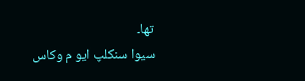تھا۔
سیوا سنکلپ ایو م وکاس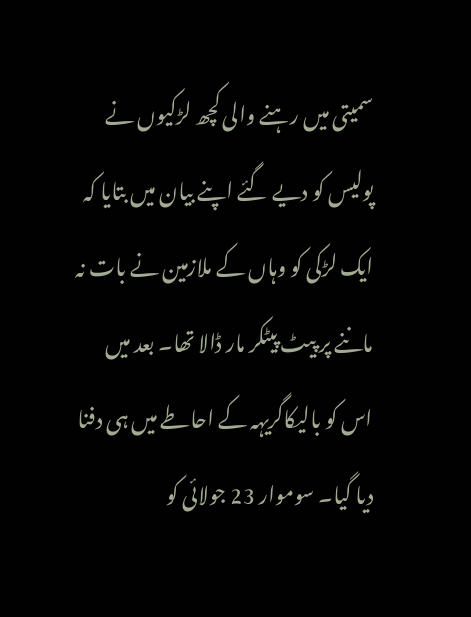سمیتی میں رہنے والی کچھ لڑکیوں نے پولیس کو دیے گئے اپنے بیان میں بتایا کہ ایک لڑکی کو وہاں کے ملازمین نے بات نہ ماننے پر پیٹ پیٹکر مار ڈالا تھا۔ بعد میں اس کو بالیکاگریہہ کے احاطے میں ہی دفنا دیا گیا۔ سوموار 23 جولائی کو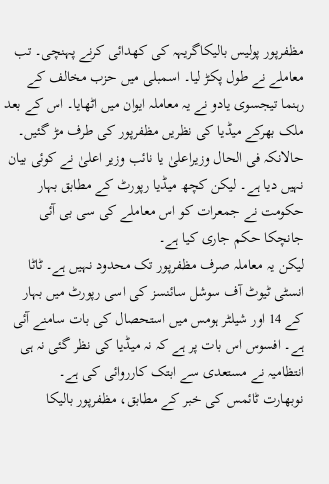مظفرپور پولیس بالیکاگریہہ کی کھدائی کرنے پہنچی۔ تب معاملے نے طول پکڑ لیا۔ اسمبلی میں حزب مخالف کے رہنما تیجسوی یادو نے یہ معاملہ ایوان میں اٹھایا۔ اس کے بعد ملک بھرکے میڈیا کی نظریں مظفرپور کی طرف مڑ گئیں۔ حالانکہ فی الحال وزیراعلیٰ یا نائب وزیر اعلیٰ نے کوئی بیان نہیں دیا ہے۔ لیکن کچھ میڈیا رپورٹ کے مطابق بہار حکومت نے جمعرات کو اس معاملے کی سی بی آئی جانچکا حکم جاری کیا ہے۔
لیکن یہ معاملہ صرف مظفرپور تک محدود نہیں ہے۔ ٹاٹا انسٹی ٹیوٹ آف سوشل سائنسز کی اسی رپورٹ میں بہار کے 14 اور شیلٹر ہومس میں استحصال کی بات سامنے آئی ہے۔ افسوس اس بات پر ہے کہ نہ میڈیا کی نظر گئی نہ ہی انتظامیہ نے مستعدی سے ابتک کارروائی کی ہے۔
نوبھارت ٹائمس کی خبر کے مطابق، مظفرپور بالیکا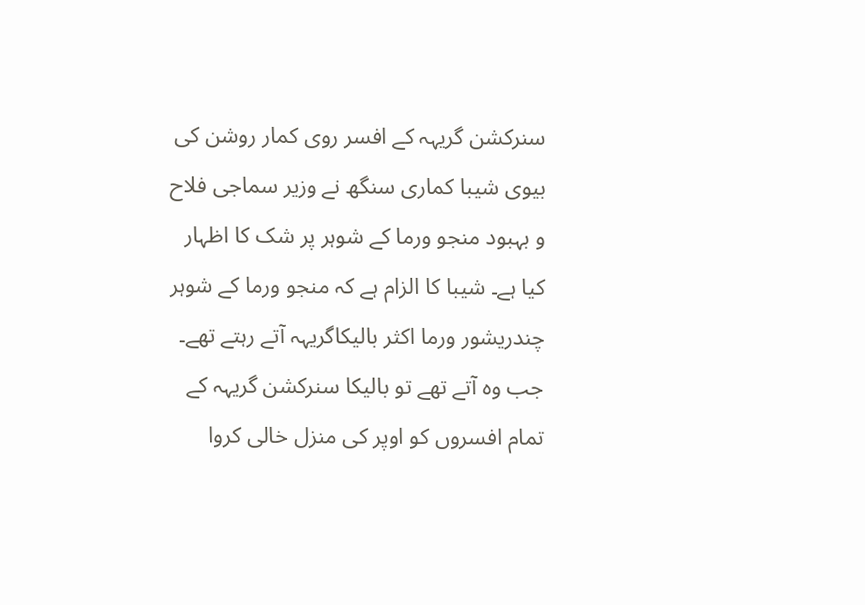سنرکشن گریہہ کے افسر روی کمار روشن کی بیوی شیبا کماری سنگھ نے وزیر سماجی فلاح و بہبود منجو ورما کے شوہر پر شک کا اظہار کیا ہے۔ شیبا کا الزام ہے کہ منجو ورما کے شوہر چندریشور ورما اکثر بالیکاگریہہ آتے رہتے تھے۔ جب وہ آتے تھے تو بالیکا سنرکشن گریہہ کے تمام افسروں کو اوپر کی منزل خالی کروا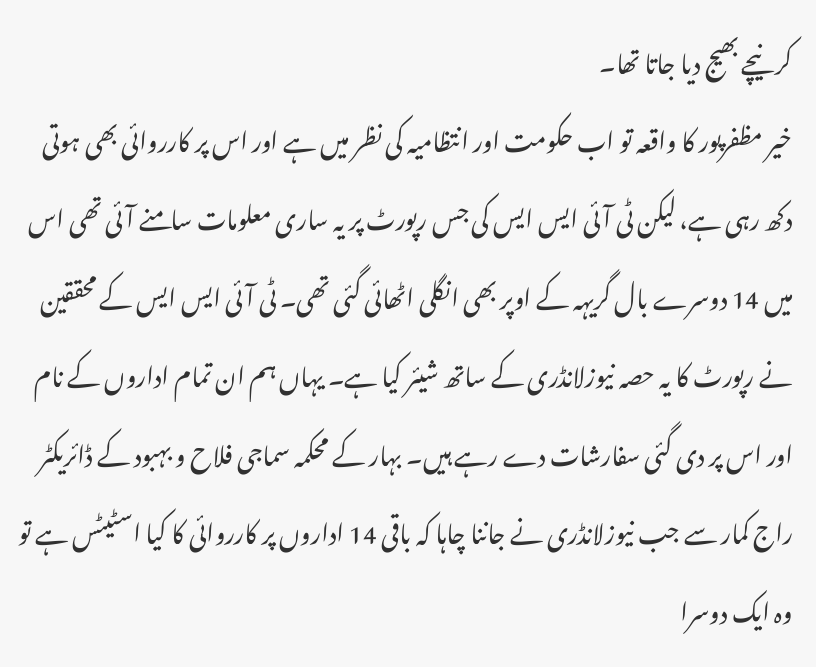کر نیچے بھیج دیا جاتا تھا۔
خیر مظفرپور کا واقعہ تو اب حکومت اور انتظامیہ کی نظر میں ہے اور اس پر کارروائی بھی ہوتی دکھ رہی ہے، لیکن ٹی آئی ایس ایس کی جس رپورٹ پر یہ ساری معلومات سامنے آئی تھی اس میں 14 دوسرے بال گریہہ کے اوپر بھی انگلی اٹھائی گئی تھی۔ ٹی آئی ایس ایس کے محققین نے رپورٹ کا یہ حصہ نیوزلانڈری کے ساتھ شیئر کیا ہے۔ یہاں ہم ان تمام اداروں کے نام اور اس پر دی گئی سفارشات دے رہے ہیں۔ بہار کے محکمہ سماجی فلاح و بہبود کے ڈائریکٹر راج کمار سے جب نیوزلانڈری نے جاننا چاہا کہ باقی 14 اداروں پر کارروائی کا کیا اسٹیٹس ہے تو وہ ایک دوسرا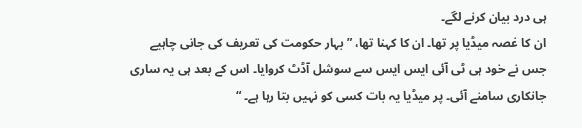ہی درد بیان کرنے لگے۔
ان کا غصہ میڈیا پر تھا۔ ان کا کہنا تھا، ” بہار حکومت کی تعریف کی جانی چاہیے جس نے خود ہی ٹی آئی ایس ایس سے سوشل آڈٹ کروایا۔ اس کے بعد ہی یہ ساری جانکاری سامنے آئی۔ پر میڈیا یہ بات کسی کو نہیں بتا رہا ہے۔ “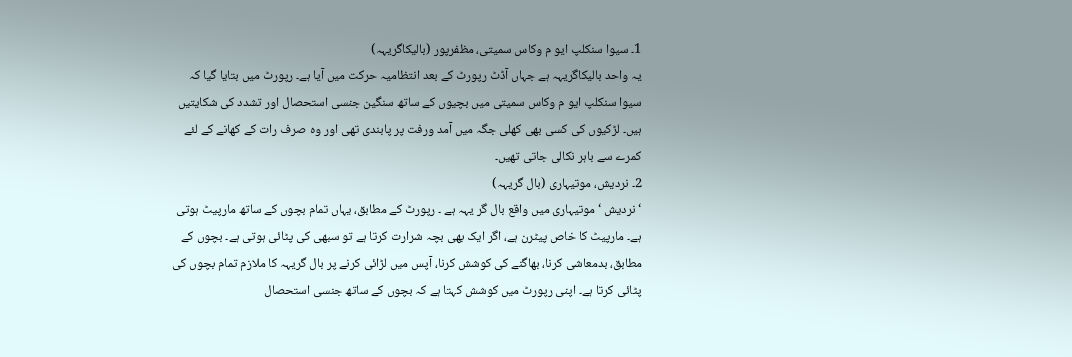1۔ سیوا سنکلپ ایو م وکاس سمیتی، مظفرپور (بالیکاگریہہ)
یہ واحد بالیکاگریہہ ہے جہاں آڈٹ رپورٹ کے بعد انتظامیہ حرکت میں آیا ہے۔ رپورٹ میں بتایا گیا کہ سیوا سنکلپ ایو م وکاس سمیتی میں بچیوں کے ساتھ سنگین جنسی استحصال اور تشدد کی شکایتیں ہیں۔ لڑکیوں کی کسی بھی کھلی جگہ میں آمد ورفت پر پابندی تھی اور وہ صرف رات کے کھانے کے لئے کمرے سے باہر نکالی جاتی تھیں۔
2۔ نردیش، موتیہاری (بال گریہہ)
‘ نردیش ‘ موتیہاری میں واقع بال گر یہہ ہے ۔ رپورٹ کے مطابق، یہاں تمام بچوں کے ساتھ مارپیٹ ہوتی ہے۔ مارپیٹ کا خاص پیٹرن ہے، اگر ایک بھی بچہ شرارت کرتا ہے تو سبھی کی پٹائی ہوتی ہے۔ بچوں کے مطابق، بدمعاشی کرنا، بھاگنے کی کوشش کرنا، آپس میں لڑائی کرنے پر بال گریہہ کا ملازم تمام بچوں کی پٹائی کرتا ہے۔ اپنی رپورٹ میں کوشش کہتا ہے کہ بچوں کے ساتھ جنسی استحصال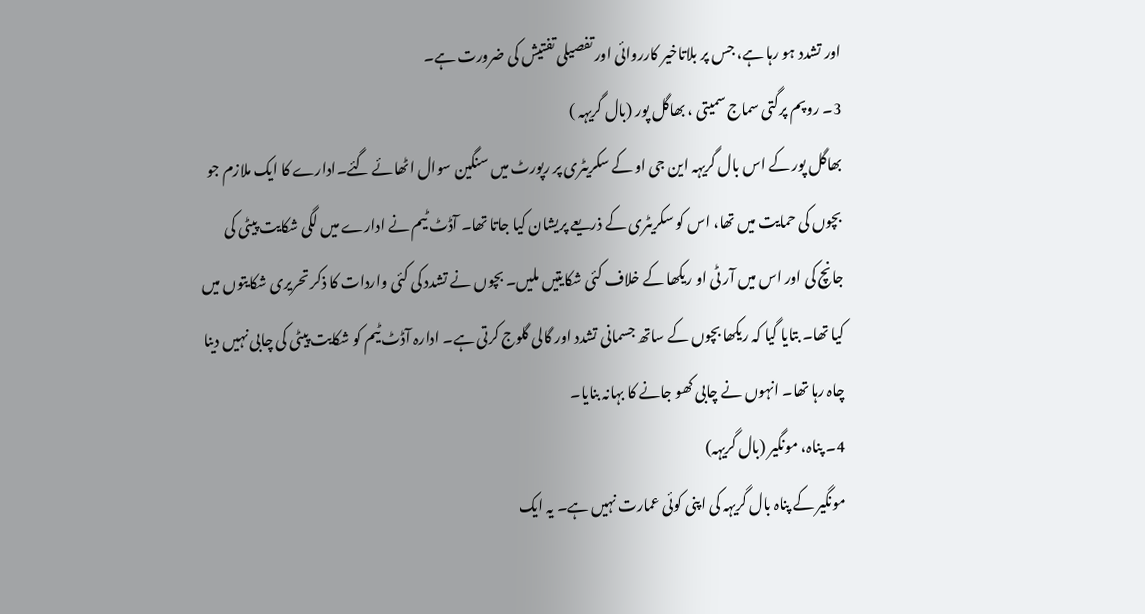اور تشدد ہو رہا ہے، جس پر بلاتاخیر کارروائی اور تفصیلی تفتیش کی ضرورت ہے۔
3۔ روپم پرگتی سماج سمیتی ، بھاگل پور (بال گریہہ )
بھاگل پور کے اس بال گریہہ این جی او کے سکریٹری پر رپورٹ میں سنگین سوال اٹھائے گئے۔ادارے کا ایک ملازم جو بچوں کی حمایت میں تھا، اس کو سکریٹری کے ذریعے پریشان کیا جاتا تھا۔ آڈٹ ٹیم نے ادارے میں لگی شکایت پیٹی کی جانچ کی اور اس میں آر ٹی او ریکھا کے خلاف کئی شکایتیں ملیں۔ بچوں نے تشدد کی کئی واردات کا ذکر تحریری شکایتوں میں کیا تھا۔ بتایا گیا کہ ریکھا بچوں کے ساتھ جسمانی تشدد اور گالی گلوج کرتی ہے۔ ادارہ آڈٹ ٹیم کو شکایت پیٹی کی چابی نہیں دینا چاہ رہا تھا۔ انہوں نے چابی کھو جانے کا بہانہ بنایا۔
4۔ پناہ، مونگیر (بال گریہہ)
مونگیر کے پناہ بال گریہہ کی اپنی کوئی عمارت نہیں ہے۔ یہ ایک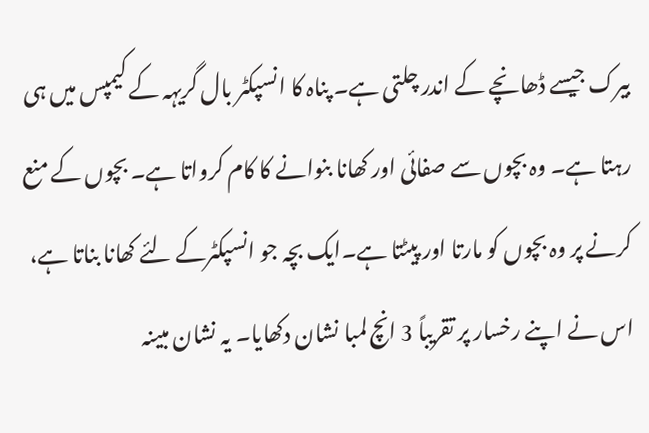بیرک جیسے ڈھانچے کے اندر چلتی ہے۔ پناہ کا انسپکٹر بال گریہہ کے کیمپس میں ہی رہتا ہے۔ وہ بچوں سے صفائی اور کھانا بنوانے کا کام کرواتا ہے۔ بچوں کے منع کرنے پر وہ بچوں کو مارتا اور پیٹتا ہے۔ایک بچہ جو انسپکٹرکے لئے کھانا بناتا ہے، اس نے اپنے رخسار پر تقریباً 3 انچ لمبا نشان دکھایا۔ یہ نشان مبینہ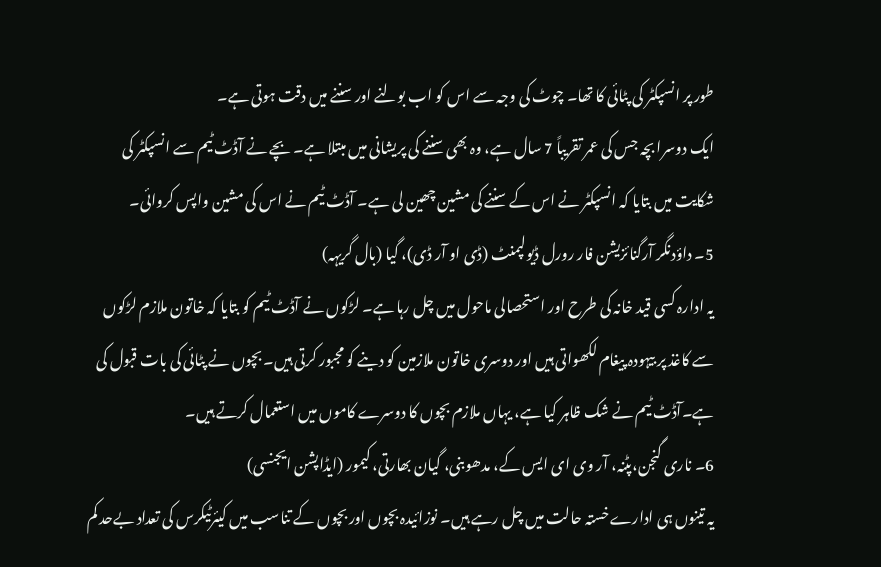طور پر انسپکٹر کی پٹائی کا تھا۔ چوٹ کی وجہ سے اس کو اب بولنے اور سننے میں دقت ہوتی ہے۔
ایک دوسرا بچہ جس کی عمر تقریباً 7 سال ہے، وہ بھی سننے کی پریشانی میں مبتلا ہے۔ بچے نے آڈٹ ٹیم سے انسپکٹر کی شکایت میں بتایا کہ انسپکٹر نے اس کے سننے کی مشین چھین لی ہے۔ آڈٹ ٹیم نے اس کی مشین واپس کروائی۔
5۔ داؤدنگر آرگنائزیشن فار رورل ڈیولپمنٹ (ڈی او آر ڈی)، گیا (بال گریہہ)
یہ ادارہ کسی قید خانہ کی طرح اور استحصالی ماحول میں چل رہا ہے۔ لڑکوں نے آڈٹ ٹیم کو بتایا کہ خاتون ملازم لڑکوں سے کاغذ پر بیہودہ پیغام لکھواتی ہیں اور دوسری خاتون ملازمین کو دینے کو مجبور کرتی ہیں۔ بچوں نے پٹائی کی بات قبول کی ہے۔آڈٹ ٹیم نے شک ظاہر کیا ہے، یہاں ملازم بچوں کا دوسرے کاموں میں استعمال کرتے ہیں۔
6۔ ناری گنجن،پٹنہ، آر وی ای ایس کے، مدھوبنی، گیان بھارتی، کیمور (ایڈاپشن ایجنسی)
یہ تینوں ہی ادارےخستہ حالت میں چل رہے ہیں۔ نوزائیدہ بچوں اور بچوں کے تناسب میں کیئرٹیکرس کی تعداد بےحد کم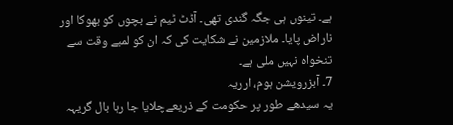ہے۔ تینوں ہی جگہ گندی تھی۔ آڈٹ ٹیم نے بچوں کو بھوکا اور ناراض پایا۔ ملازمین نے شکایت کی کہ ان کو لمبے وقت سے تنخواہ نہیں ملی ہے۔
7۔ آبزرویشن ہوم، ارریہ
یہ سیدھے طور پر حکومت کے ذریعےچلایا جا رہا بال گریہہ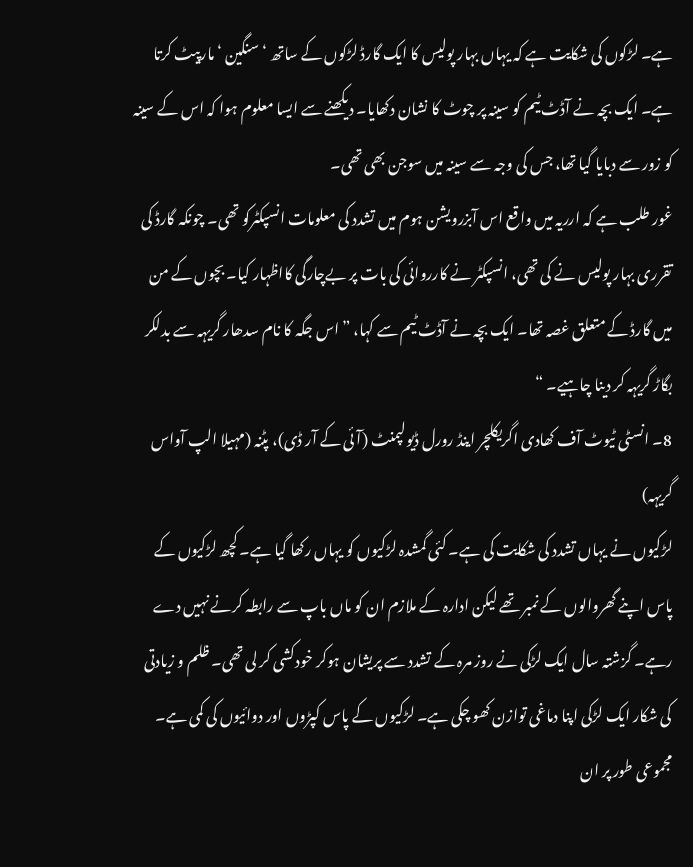ہے۔ لڑکوں کی شکایت ہے کہ یہاں بہار پولیس کا ایک گارڈ لڑکوں کے ساتھ ‘ سنگین ‘ مارپیٹ کرتا ہے۔ ایک بچہ نے آڈٹ ٹیم کو سینہ پر چوٹ کا نشان دکھایا۔ دیکھنے سے ایسا معلوم ہوا کہ اس کے سینہ کو زور سے دبایا گیا تھا، جس کی وجہ سے سینہ میں سوجن بھی تھی۔
غور طلب ہے کہ ارریہ میں واقع اس آبزرویشن ہوم میں تشدد کی معلومات انسپکٹرکو تھی۔ چونکہ گارڈ کی تقرری بہار پولیس نے کی تھی، انسپکٹر نے کارروائی کی بات پر بےچارگی کااظہار کیا۔ بچوں کے من میں گارڈ کے متعلق غصہ تھا۔ ایک بچہ نے آڈٹ ٹیم سے کہا، ” اس جگہ کا نام سدھار گریہہ سے بدلکر بگاڑ گریہہ کر دینا چاہیے۔ “
8۔ انسٹی ٹیوٹ آف کھادی اگریکلچر اینڈ رورل ڈیولپمنٹ (آئی کے آر ڈی)، پٹنہ (مہیلا الپ آواس گریہہ)
لڑکیوں نے یہاں تشدد کی شکایت کی ہے۔ کئی گمشدہ لڑکیوں کو یہاں رکھا گیا ہے۔ کچھ لڑکیوں کے پاس اپنے گھروالوں کے نمبر تھے لیکن ادارہ کے ملازم ان کو ماں باپ سے رابطہ کرنے نہیں دے رہے۔ گزشتہ سال ایک لڑکی نے روز مرہ کے تشدد سے پریشان ہوکر خودکشی کر لی تھی۔ ظلم و زیادتی کی شکار ایک لڑکی اپنا دماغی توازن کھو چکی ہے۔ لڑکیوں کے پاس کپڑوں اور دوائیوں کی کمی ہے۔ مجموعی طور پر ان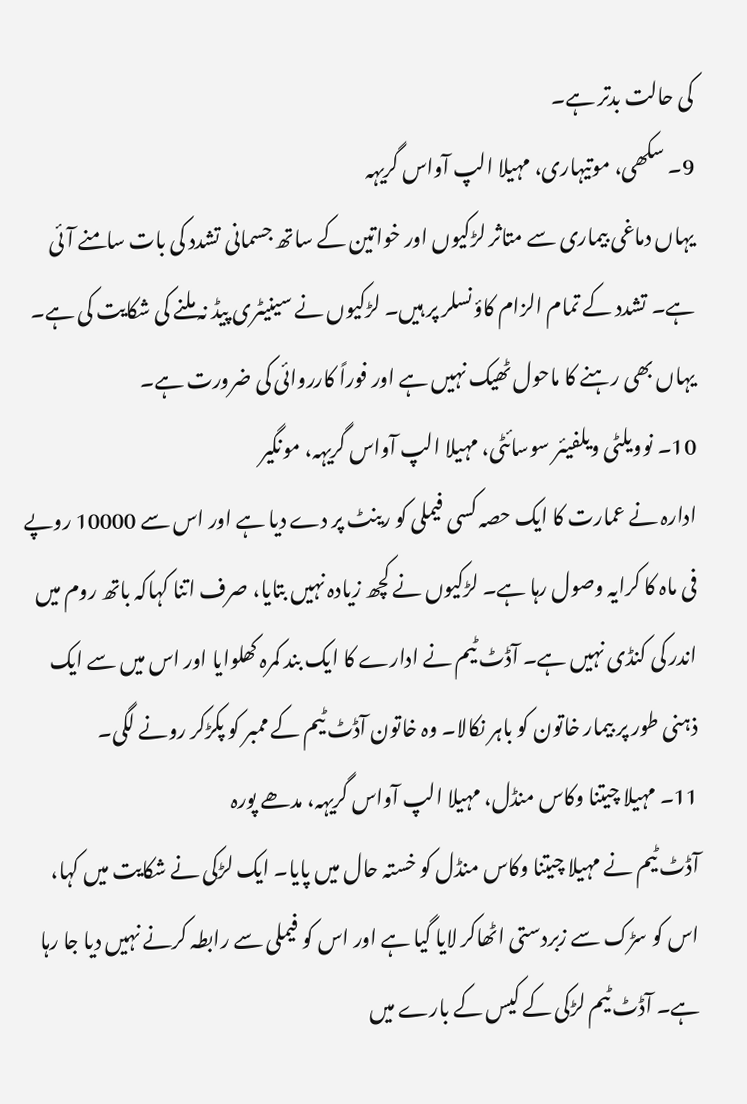کی حالت بدتر ہے۔
9۔ سکھی، موتیہاری، مہیلا الپ آواس گریہہ
یہاں دماغی بیماری سے متاثر لڑکیوں اور خواتین کے ساتھ جسمانی تشدد کی بات سامنے آئی ہے۔ تشدد کے تمام الزام کاؤنسلر پر ہیں۔ لڑکیوں نے سینیٹری پیڈ نہ ملنے کی شکایت کی ہے۔ یہاں بھی رہنے کا ماحول ٹھیک نہیں ہے اور فوراً کارروائی کی ضرورت ہے۔
10۔ نوویلٹی ویلفیئر سوسائٹی، مہیلا الپ آواس گریہہ، مونگیر
ادارہ نے عمارت کا ایک حصہ کسی فیملی کو رینٹ پر دے دیا ہے اور اس سے 10000 روپے فی ماہ کا کرایہ وصول رہا ہے۔ لڑکیوں نے کچھ زیادہ نہیں بتایا، صرف اتنا کہاکہ باتھ روم میں اندر کی کنڈی نہیں ہے۔ آڈٹ ٹیم نے ادارے کا ایک بند کمرہ کھلوایا اور اس میں سے ایک ذہنی طور پر بیمار خاتون کو باہر نکالا۔ وہ خاتون آڈٹ ٹیم کے ممبر کو پکڑکر رونے لگی۔
11۔ مہیلا چیتنا وکاس منڈل، مہیلا الپ آواس گریہہ، مدھے پورہ
آڈٹ ٹیم نے مہیلا چیتنا وکاس منڈل کو خستہ حال میں پایا۔ ایک لڑکی نے شکایت میں کہا، اس کو سڑک سے زبردستی اٹھاکر لایا گیا ہے اور اس کو فیملی سے رابطہ کرنے نہیں دیا جا رہا ہے۔ آڈٹ ٹیم لڑکی کے کیس کے بارے میں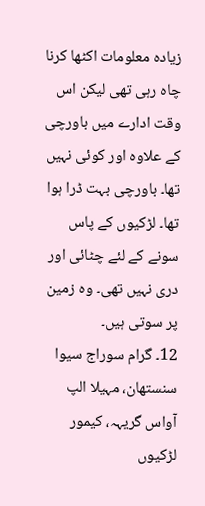زیادہ معلومات اکٹھا کرنا چاہ رہی تھی لیکن اس وقت ادارے میں باورچی کے علاوہ اور کوئی نہیں تھا۔ باورچی بہت ڈرا ہوا تھا۔ لڑکیوں کے پاس سونے کے لئے چٹائی اور دری نہیں تھی۔ وہ زمین پر سوتی ہیں۔
12۔ گرام سوراج سیوا سنستھان، مہیلا الپ آواس گریہہ، کیمور
لڑکیوں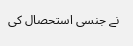نے جنسی استحصال کی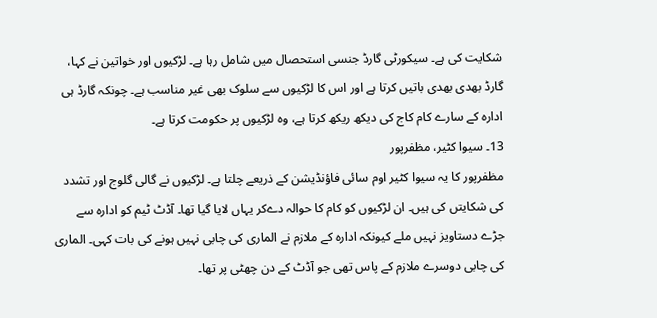شکایت کی ہے۔ سیکورٹی گارڈ جنسی استحصال میں شامل رہا ہے۔ لڑکیوں اور خواتین نے کہا، گارڈ بھدی بھدی باتیں کرتا ہے اور اس کا لڑکیوں سے سلوک بھی غیر مناسب ہے۔ چونکہ گارڈ ہی ادارہ کے سارے کام کاج کی دیکھ ریکھ کرتا ہے، وہ لڑکیوں پر حکومت کرتا ہے۔
13۔ سیوا کٹیر، مظفرپور
مظفرپور کا یہ سیوا کٹیر اوم سائی فاؤنڈیشن کے ذریعے چلتا ہے۔ لڑکیوں نے گالی گلوج اور تشدد کی شکایتں کی ہیں۔ ان لڑکیوں کو کام کا حوالہ دےکر یہاں لایا گیا تھا۔ آڈٹ ٹیم کو ادارہ سے جڑے دستاویز نہیں ملے کیونکہ ادارہ کے ملازم نے الماری کی چابی نہیں ہونے کی بات کہی۔ الماری کی چابی دوسرے ملازم کے پاس تھی جو آڈٹ کے دن چھٹی پر تھا۔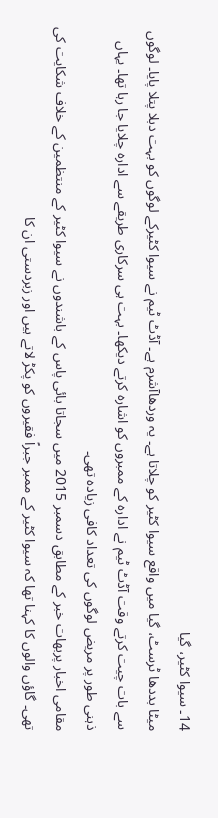14۔ سیوا کٹیر، گیا
میٹا بددھا ٹرسٹ، گیا میں واقع سیوا کٹیر کو چلاتا ہے۔ یہ وردھاآشرم ہے۔ آڈٹ ٹیم نے سیوا کٹیرکے لوگوں کو بہت دبلا پتلا پایا۔ لوگوں سے بات چیت کرتے وقت آڈٹ ٹیم نے ادارہ کے ممبروں کو اشارہ کرتے دیکھا۔ بہت ہی سرکاری طریقے سے ادارہ چلایا جا رہا تھا۔ یہاں ذہنی طور پر مریض لوگوں کی تعداد کافی زیادہ تھی۔
مقامی اخبار پربھات خبر کے مطابق دسمبر 2015 میں سجاتا بائی پاس کے باشندوں نے سیوا کٹیر کے منتظمین کے خلاف شکایت کی تھی۔ گاؤں والوں کا کہنا تھا کہ سیوا کٹیر کے ممبر جبراً فقیروں کو پکڑ لاتے ہیں اور زبردستی ان کا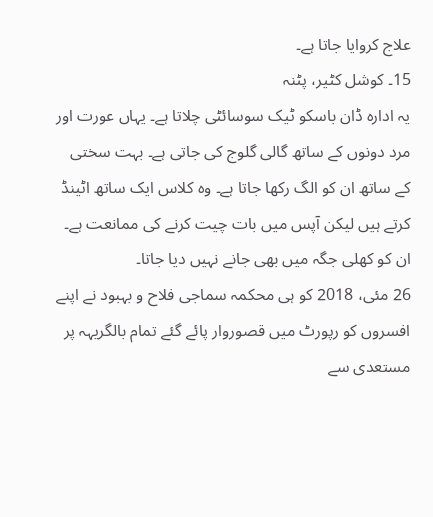علاج کروایا جاتا ہے۔
15۔ کوشل کٹیر، پٹنہ
یہ ادارہ ڈان باسکو ٹیک سوسائٹی چلاتا ہے۔ یہاں عورت اور مرد دونوں کے ساتھ گالی گلوج کی جاتی ہے۔ بہت سختی کے ساتھ ان کو الگ رکھا جاتا ہے۔ وہ کلاس ایک ساتھ اٹینڈ کرتے ہیں لیکن آپس میں بات چیت کرنے کی ممانعت ہے۔ ان کو کھلی جگہ میں بھی جانے نہیں دیا جاتا۔
26 مئی، 2018 کو ہی محکمہ سماجی فلاح و بہبود نے اپنے افسروں کو رپورٹ میں قصوروار پائے گئے تمام بالگریہہ پر مستعدی سے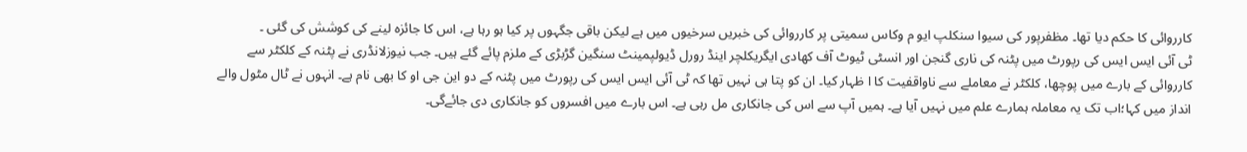کارروائی کا حکم دیا تھا۔ مظفرپور کی سیوا سنکلپ ایو م وکاس سمیتی پر کارروائی کی خبریں سرخیوں میں ہے لیکن باقی جگہوں پر کیا ہو رہا ہے، اس کا جائزہ لینے کی کوشش کی گئی ۔
ٹی آئی ایس ایس کی رپورٹ میں پٹنہ کی ناری گنجن اور انسٹی ٹیوٹ آف کھادی ایگریکلچر اینڈ رورل ڈیولپمینٹ سنگین گڑبڑی کے ملزم پائے گئے ہیں۔ جب نیوزلانڈری نے پٹنہ کے کلکٹر سے کارروائی کے بارے میں پوچھا، کلکٹر نے معاملے سے ناواقفیت کا ا ظہار کیا۔ ان کو پتا ہی نہیں تھا کہ ٹی آئی ایس ایس کی رپورٹ میں پٹنہ کے دو این جی او کا بھی نام ہے۔ انہوں نے ٹال مٹول والے انداز میں کہا؛اب تک یہ معاملہ ہمارے علم میں نہیں آیا ہے۔ ہمیں آپ سے اس کی جانکاری مل رہی ہے۔ اس بارے میں افسروں کو جانکاری دی جائےگی۔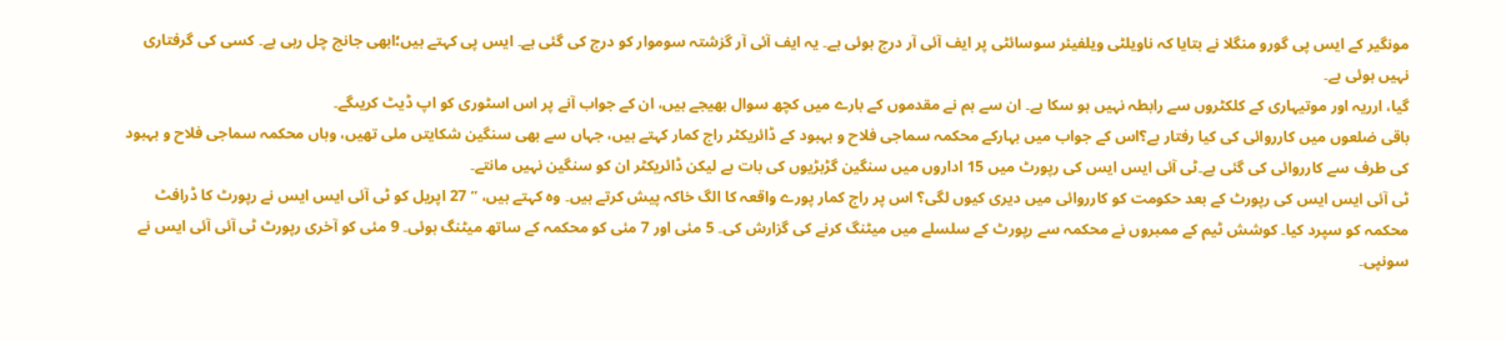مونگیر کے ایس پی گورو منگلا نے بتایا کہ ناویلٹی ویلفیئر سوسائٹی پر ایف آئی آر درج ہوئی ہے۔ یہ ایف آئی آر گزشتہ سوموار کو درج کی گئی ہے۔ ایس پی کہتے ہیں؛ابھی جانچ چل رہی ہے۔ کسی کی گرفتاری نہیں ہوئی ہے۔
گیا، ارریہ اور موتیہاری کے کلکٹروں سے رابطہ نہیں ہو سکا ہے۔ ان سے ہم نے مقدموں کے بارے میں کچھ سوال بھیجے ہیں، ان کے جواب آنے پر اس اسٹوری کو اپ ڈیٹ کریںگے۔
باقی ضلعوں میں کارروائی کی کیا رفتار ہے؟اس کے جواب میں بہارکے محکمہ سماجی فلاح و بہبود کے ڈائریکٹر راج کمار کہتے ہیں، جہاں سے بھی سنگین شکایتں ملی تھیں، وہاں محکمہ سماجی فلاح و بہبود کی طرف سے کارروائی کی گئی ہے۔ٹی آئی ایس ایس کی رپورٹ میں 15 اداروں میں سنگین گڑبڑیوں کی بات ہے لیکن ڈائریکٹر ان کو سنگین نہیں مانتے۔
ٹی آئی ایس ایس کی رپورٹ کے بعد حکومت کو کارروائی میں دیری کیوں لگی؟ اس پر راج کمار پورے واقعہ کا الگ خاکہ پیش کرتے ہیں۔ وہ کہتے ہیں، ” 27 اپریل کو ٹی آئی ایس ایس نے رپورٹ کا ڈرافٹ محکمہ کو سپرد کیا۔ کوشش ٹیم کے ممبروں نے محکمہ سے رپورٹ کے سلسلے میں میٹنگ کرنے کی گزارش کی۔ 5 مئی اور 7 مئی کو محکمہ کے ساتھ میٹنگ ہوئی۔ 9 مئی کو آخری رپورٹ ٹی آئی آئی ایس نے سونپی۔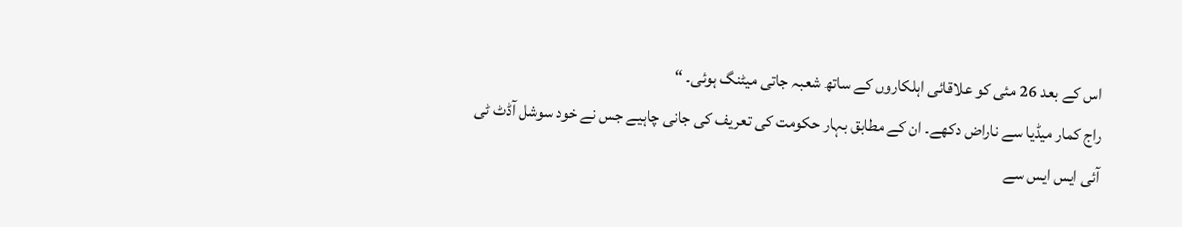اس کے بعد 26 مئی کو علاقائی اہلکاروں کے ساتھ شعبہ جاتی میٹنگ ہوئی۔ “
راج کمار میڈیا سے ناراض دکھے۔ ان کے مطابق بہار حکومت کی تعریف کی جانی چاہیے جس نے خود سوشل آڈٹ ٹی آئی ایس ایس سے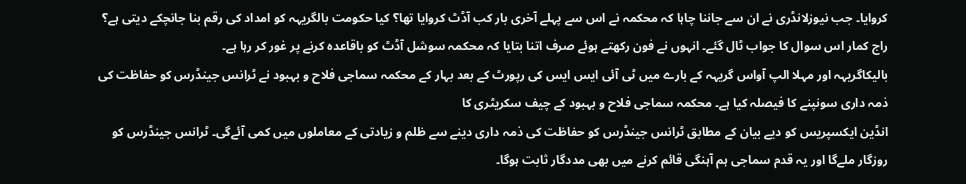کروایا۔ جب نیوزلانڈری نے ان سے جاننا چاہا کہ محکمہ نے اس سے پہلے آخری بار کب آڈٹ کروایا تھا؟ کیا حکومت بالگریہہ کو امداد کی رقم بنا جانچکے دیتی ہے؟ راج کمار اس سوال کا جواب ٹال گئے۔ انہوں نے فون رکھتے ہوئے صرف اتنا بتایا کہ محکمہ سوشل آڈٹ کو باقاعدہ کرنے پر غور کر رہا ہے۔
بالیکاگریہہ اور مہلا الپ آواس گریہہ کے بارے میں ٹی آئی ایس ایس کی رپورٹ کے بعد بہار کے محکمہ سماجی فلاح و بہبود نے ٹرانس جینڈرس کو حفاظت کی ذمہ داری سونپنے کا فیصلہ کیا ہے۔ محکمہ سماجی فلاح و بہبود کے چیف سکریٹری کا
انڈین ایکسپریس کو دیے بیان کے مطابق ٹرانس جینڈرس کو حفاظت کی ذمہ داری دینے سے ظلم و زیادتی کے معاملوں میں کمی آئےگی۔ ٹرانس جینڈرس کو روزگار ملےگا اور یہ قدم سماجی ہم آہنگی قائم کرنے میں بھی مددگار ثابت ہوگا۔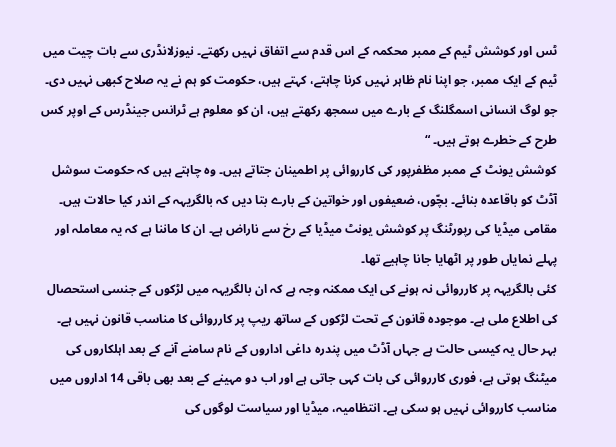ٹس اور کوشش ٹیم کے ممبر محکمہ کے اس قدم سے اتفاق نہیں رکھتے۔ نیوزلانڈری سے بات چیت میں ٹیم کے ایک ممبر، جو اپنا نام ظاہر نہیں کرنا چاہتے، کہتے ہیں، حکومت کو ہم نے یہ صلاح کبھی نہیں دی۔ جو لوگ انسانی اسمگلنگ کے بارے میں سمجھ رکھتے ہیں، ان کو معلوم ہے ٹرانس جینڈرس کے اوپر کس طرح کے خطرے ہوتے ہیں۔ “
کوشش یونٹ کے ممبر مظفرپور کی کارروائی پر اطمینان جتاتے ہیں۔ وہ چاہتے ہیں کہ حکومت سوشل آڈٹ کو باقاعدہ بنائے۔ بچّوں، ضعیفوں اور خواتین کے بارے بتا دیں کہ بالگریہہ کے اندر کیا حالات ہیں۔ مقامی میڈیا کی رپورٹنگ پر کوشش یونٹ میڈیا کے رخ سے ناراض ہے۔ ان کا ماننا ہے کہ یہ معاملہ اور پہلے نمایاں طور پر اٹھایا جانا چاہیے تھا۔
کئی بالگریہہ پر کارروائی نہ ہونے کی ایک ممکنہ وجہ ہے کہ ان بالگریہہ میں لڑکوں کے جنسی استحصال کی اطلاع ملی ہے۔ موجودہ قانون کے تحت لڑکوں کے ساتھ ریپ پر کارروائی کا مناسب قانون نہیں ہے۔
بہر حال یہ کیسی حالت ہے جہاں آڈٹ میں پندرہ داغی اداروں کے نام سامنے آنے کے بعد اہلکاروں کی میٹنگ ہوتی ہے، فوری کارروائی کی بات کہی جاتی ہے اور اب دو مہینے کے بعد بھی باقی 14 اداروں میں مناسب کارروائی نہیں ہو سکی ہے۔ انتظامیہ، میڈیا اور سیاست لوگوں کی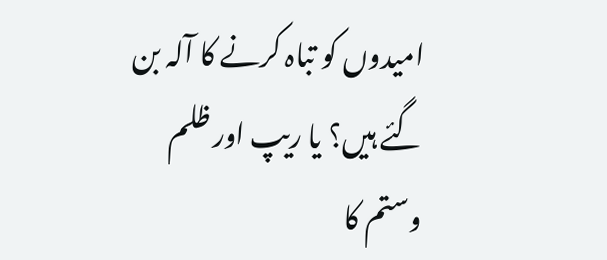امیدوں کو تباہ کرنے کا آلہ بن گئے ہیں؟ یا ریپ اور ظلم وستم کا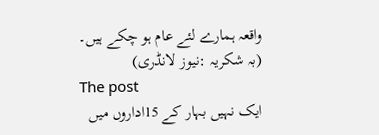واقعہ ہمارے لئے عام ہو چکے ہیں۔
(بہ شکریہ :نیوز لانڈری)
The post
ایک نہیں بہار کے 15اداروں میں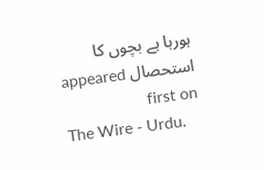ہورہا ہے بچوں کا استحصال appeared first on
The Wire - Urdu.